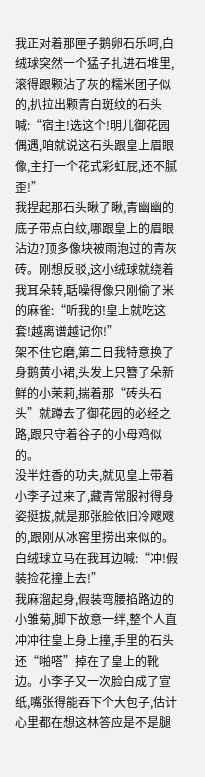我正对着那匣子鹅卵石乐呵,白绒球突然一个猛子扎进石堆里,滚得跟颗沾了灰的糯米团子似的,扒拉出颗青白斑纹的石头喊:“宿主!选这个!明儿御花园偶遇,咱就说这石头跟皇上眉眼像,主打一个花式彩虹屁,还不腻歪!”
我捏起那石头瞅了瞅,青幽幽的底子带点白纹,哪跟皇上的眉眼沾边?顶多像块被雨泡过的青灰砖。刚想反驳,这小绒球就绕着我耳朵转,聒噪得像只刚偷了米的麻雀:“听我的!皇上就吃这套!越离谱越记你!”
架不住它磨,第二日我特意换了身鹅黄小裙,头发上只簪了朵新鲜的小茉莉,揣着那“砖头石头”就蹲去了御花园的必经之路,跟只守着谷子的小母鸡似的。
没半炷香的功夫,就见皇上带着小李子过来了,藏青常服衬得身姿挺拔,就是那张脸依旧冷飕飕的,跟刚从冰窖里捞出来似的。白绒球立马在我耳边喊:“冲!假装捡花撞上去!”
我麻溜起身,假装弯腰掐路边的小雏菊,脚下故意一绊,整个人直冲冲往皇上身上撞,手里的石头还“啪嗒”掉在了皇上的靴边。小李子又一次脸白成了宣纸,嘴张得能吞下个大包子,估计心里都在想这林答应是不是腿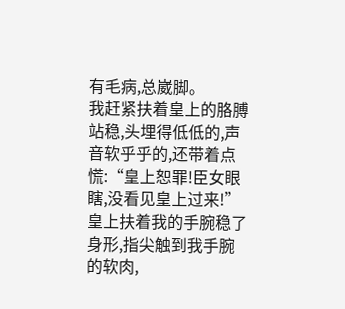有毛病,总崴脚。
我赶紧扶着皇上的胳膊站稳,头埋得低低的,声音软乎乎的,还带着点慌:“皇上恕罪!臣女眼瞎,没看见皇上过来!”
皇上扶着我的手腕稳了身形,指尖触到我手腕的软肉,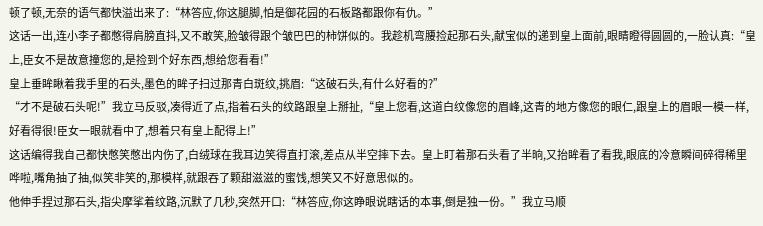顿了顿,无奈的语气都快溢出来了:“林答应,你这腿脚,怕是御花园的石板路都跟你有仇。”
这话一出,连小李子都憋得肩膀直抖,又不敢笑,脸皱得跟个皱巴巴的柿饼似的。我趁机弯腰捡起那石头,献宝似的递到皇上面前,眼睛瞪得圆圆的,一脸认真:“皇上,臣女不是故意撞您的,是捡到个好东西,想给您看看!”
皇上垂眸瞅着我手里的石头,墨色的眸子扫过那青白斑纹,挑眉:“这破石头,有什么好看的?”
“才不是破石头呢!”我立马反驳,凑得近了点,指着石头的纹路跟皇上掰扯,“皇上您看,这道白纹像您的眉峰,这青的地方像您的眼仁,跟皇上的眉眼一模一样,好看得很!臣女一眼就看中了,想着只有皇上配得上!”
这话编得我自己都快憋笑憋出内伤了,白绒球在我耳边笑得直打滚,差点从半空摔下去。皇上盯着那石头看了半晌,又抬眸看了看我,眼底的冷意瞬间碎得稀里哗啦,嘴角抽了抽,似笑非笑的,那模样,就跟吞了颗甜滋滋的蜜饯,想笑又不好意思似的。
他伸手捏过那石头,指尖摩挲着纹路,沉默了几秒,突然开口:“林答应,你这睁眼说瞎话的本事,倒是独一份。”我立马顺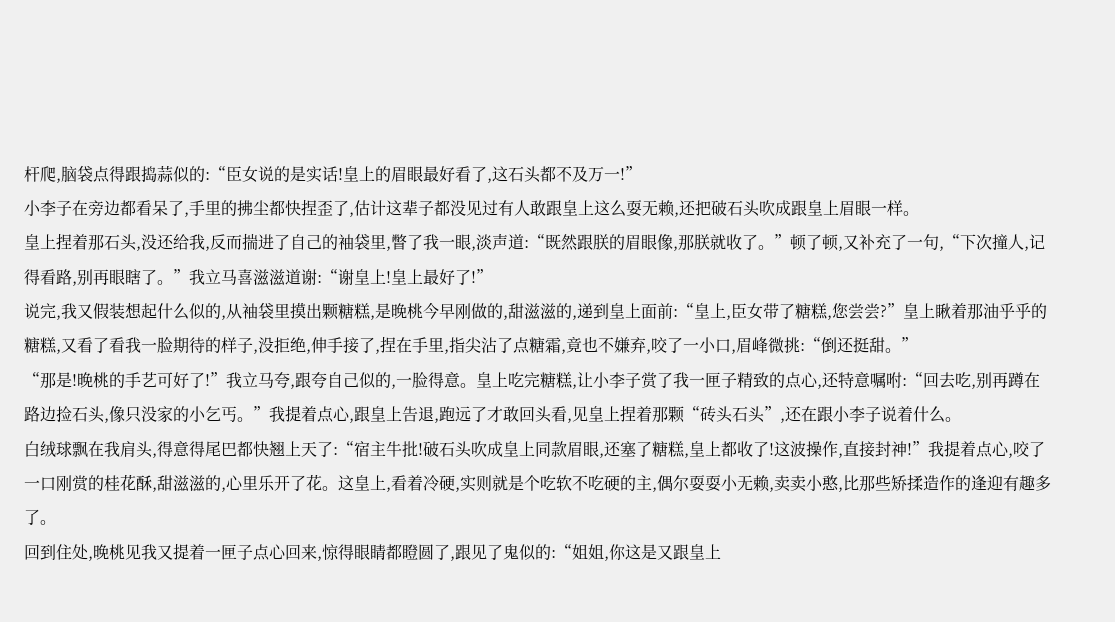杆爬,脑袋点得跟捣蒜似的:“臣女说的是实话!皇上的眉眼最好看了,这石头都不及万一!”
小李子在旁边都看呆了,手里的拂尘都快捏歪了,估计这辈子都没见过有人敢跟皇上这么耍无赖,还把破石头吹成跟皇上眉眼一样。
皇上捏着那石头,没还给我,反而揣进了自己的袖袋里,瞥了我一眼,淡声道:“既然跟朕的眉眼像,那朕就收了。”顿了顿,又补充了一句,“下次撞人,记得看路,别再眼瞎了。”我立马喜滋滋道谢:“谢皇上!皇上最好了!”
说完,我又假装想起什么似的,从袖袋里摸出颗糖糕,是晚桃今早刚做的,甜滋滋的,递到皇上面前:“皇上,臣女带了糖糕,您尝尝?”皇上瞅着那油乎乎的糖糕,又看了看我一脸期待的样子,没拒绝,伸手接了,捏在手里,指尖沾了点糖霜,竟也不嫌弃,咬了一小口,眉峰微挑:“倒还挺甜。”
“那是!晚桃的手艺可好了!”我立马夸,跟夸自己似的,一脸得意。皇上吃完糖糕,让小李子赏了我一匣子精致的点心,还特意嘱咐:“回去吃,别再蹲在路边捡石头,像只没家的小乞丐。”我提着点心,跟皇上告退,跑远了才敢回头看,见皇上捏着那颗“砖头石头”,还在跟小李子说着什么。
白绒球飘在我肩头,得意得尾巴都快翘上天了:“宿主牛批!破石头吹成皇上同款眉眼,还塞了糖糕,皇上都收了!这波操作,直接封神!”我提着点心,咬了一口刚赏的桂花酥,甜滋滋的,心里乐开了花。这皇上,看着冷硬,实则就是个吃软不吃硬的主,偶尔耍耍小无赖,卖卖小憨,比那些矫揉造作的逢迎有趣多了。
回到住处,晚桃见我又提着一匣子点心回来,惊得眼睛都瞪圆了,跟见了鬼似的:“姐姐,你这是又跟皇上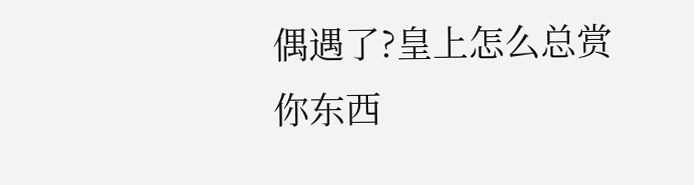偶遇了?皇上怎么总赏你东西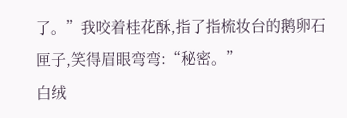了。”我咬着桂花酥,指了指梳妆台的鹅卵石匣子,笑得眉眼弯弯:“秘密。”
白绒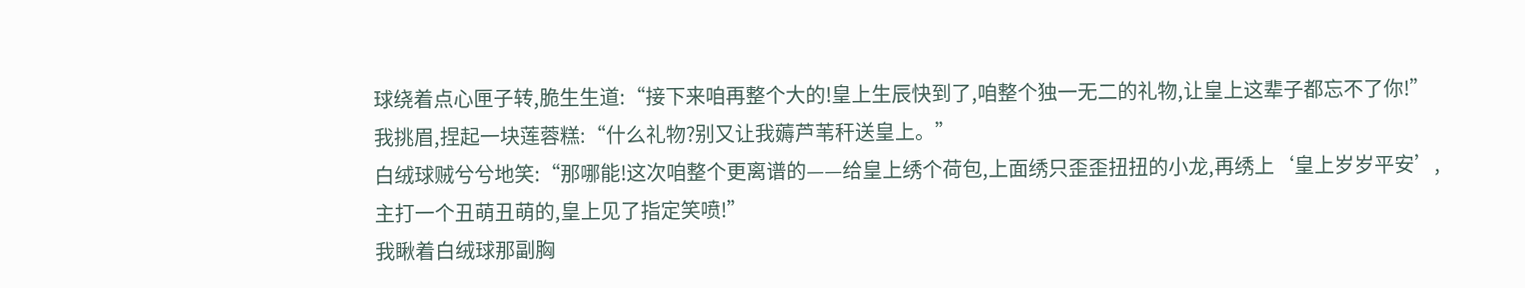球绕着点心匣子转,脆生生道:“接下来咱再整个大的!皇上生辰快到了,咱整个独一无二的礼物,让皇上这辈子都忘不了你!”我挑眉,捏起一块莲蓉糕:“什么礼物?别又让我薅芦苇秆送皇上。”
白绒球贼兮兮地笑:“那哪能!这次咱整个更离谱的——给皇上绣个荷包,上面绣只歪歪扭扭的小龙,再绣上‘皇上岁岁平安’,主打一个丑萌丑萌的,皇上见了指定笑喷!”
我瞅着白绒球那副胸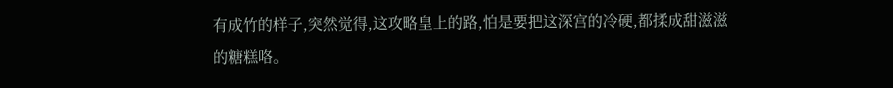有成竹的样子,突然觉得,这攻略皇上的路,怕是要把这深宫的冷硬,都揉成甜滋滋的糖糕咯。